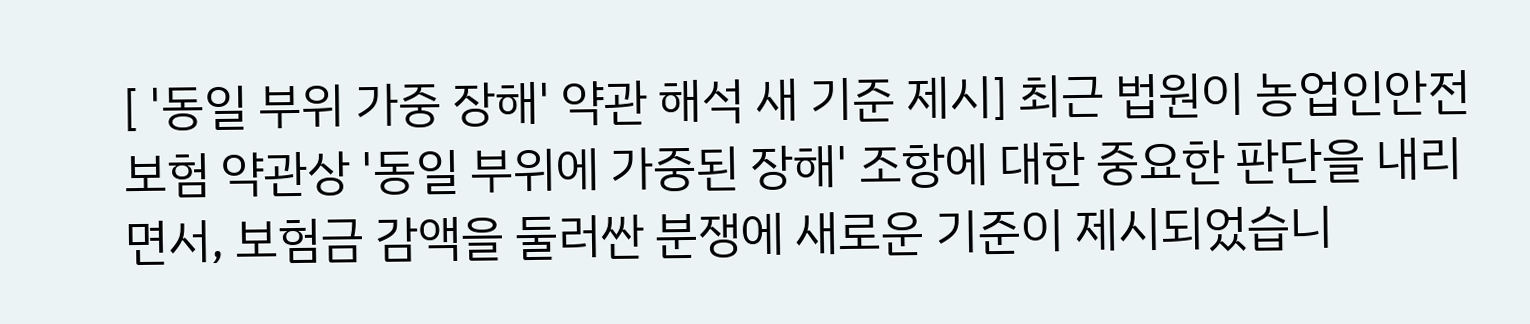[ '동일 부위 가중 장해' 약관 해석 새 기준 제시] 최근 법원이 농업인안전보험 약관상 '동일 부위에 가중된 장해' 조항에 대한 중요한 판단을 내리면서, 보험금 감액을 둘러싼 분쟁에 새로운 기준이 제시되었습니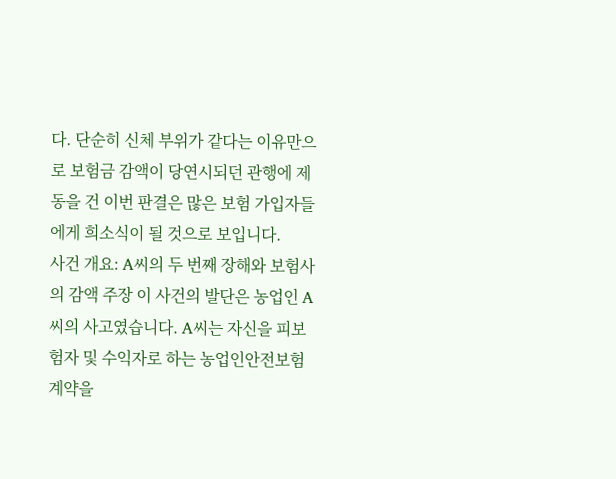다. 단순히 신체 부위가 같다는 이유만으로 보험금 감액이 당연시되던 관행에 제동을 건 이번 판결은 많은 보험 가입자들에게 희소식이 될 것으로 보입니다.
사건 개요: A씨의 두 번째 장해와 보험사의 감액 주장 이 사건의 발단은 농업인 A씨의 사고였습니다. A씨는 자신을 피보험자 및 수익자로 하는 농업인안전보험 계약을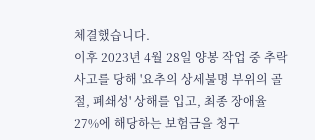체결했습니다.
이후 2023년 4월 28일 양봉 작업 중 추락 사고를 당해 '요추의 상세불명 부위의 골절, 폐쇄성' 상해를 입고, 최종 장애율 27%에 해당하는 보험금을 청구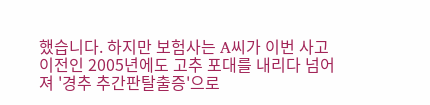했습니다. 하지만 보험사는 A씨가 이번 사고 이전인 2005년에도 고추 포대를 내리다 넘어져 '경추 추간판탈출증'으로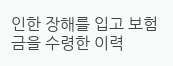인한 장해를 입고 보험금을 수령한 이력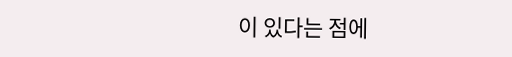이 있다는 점에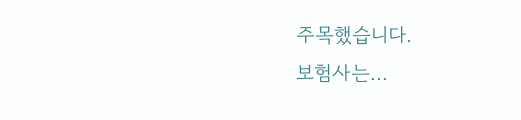주목했습니다.
보험사는...